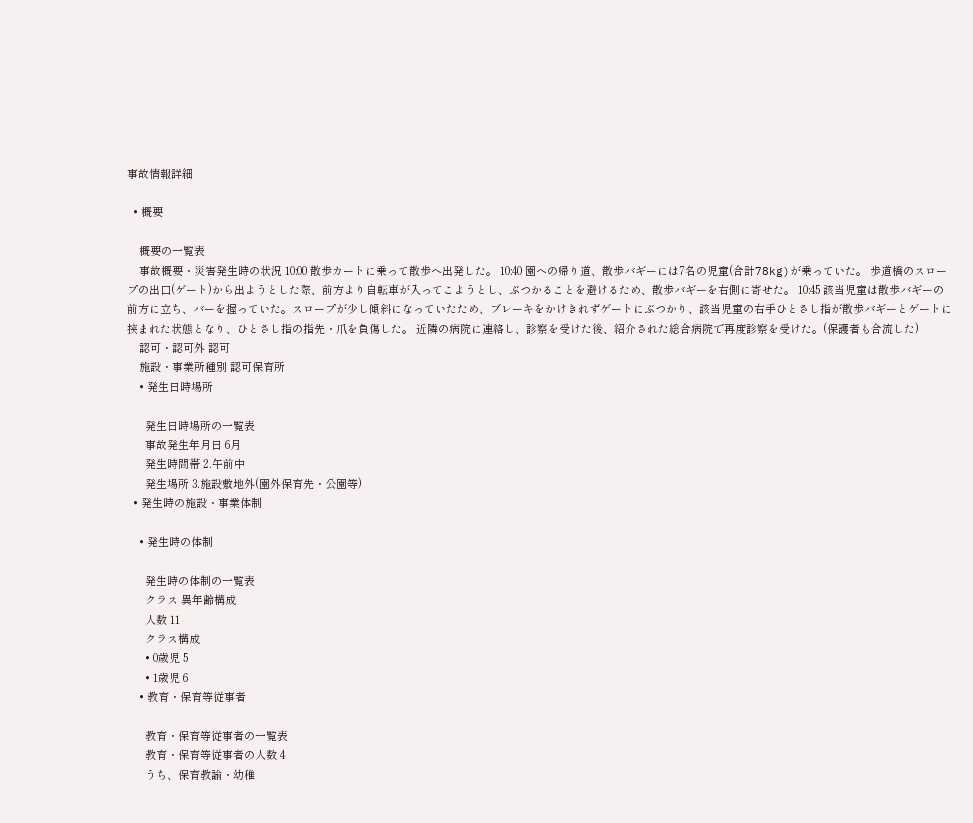事故情報詳細

  • 概要

    概要の一覧表
    事故概要・災害発生時の状況 10:00 散歩カートに乗って散歩へ出発した。 10:40 園への帰り道、散歩バギーには7名の児童(合計78kg)が乗っていた。 歩道橋のスロープの出口(ゲート)から出ようとした際、前方より自転車が入ってこようとし、ぶつかることを避けるため、散歩バギーを右側に寄せた。 10:45 該当児童は散歩バギーの前方に立ち、バーを握っていた。スロープが少し傾斜になっていたため、ブレーキをかけきれずゲートにぶつかり、該当児童の右手ひとさし指が散歩バギーとゲートに挟まれた状態となり、ひとさし指の指先・爪を負傷した。 近隣の病院に連絡し、診察を受けた後、紹介された総合病院で再度診察を受けた。(保護者も合流した)
    認可・認可外 認可
    施設・事業所種別 認可保育所
    • 発生日時場所

      発生日時場所の一覧表
      事故発生年月日 6月
      発生時間帯 2.午前中
      発生場所 3.施設敷地外(園外保育先・公園等)
  • 発生時の施設・事業体制

    • 発生時の体制

      発生時の体制の一覧表
      クラス 異年齢構成
      人数 11
      クラス構成
      • 0歳児 5
      • 1歳児 6
    • 教育・保育等従事者

      教育・保育等従事者の一覧表
      教育・保育等従事者の人数 4
      うち、保育教諭・幼稚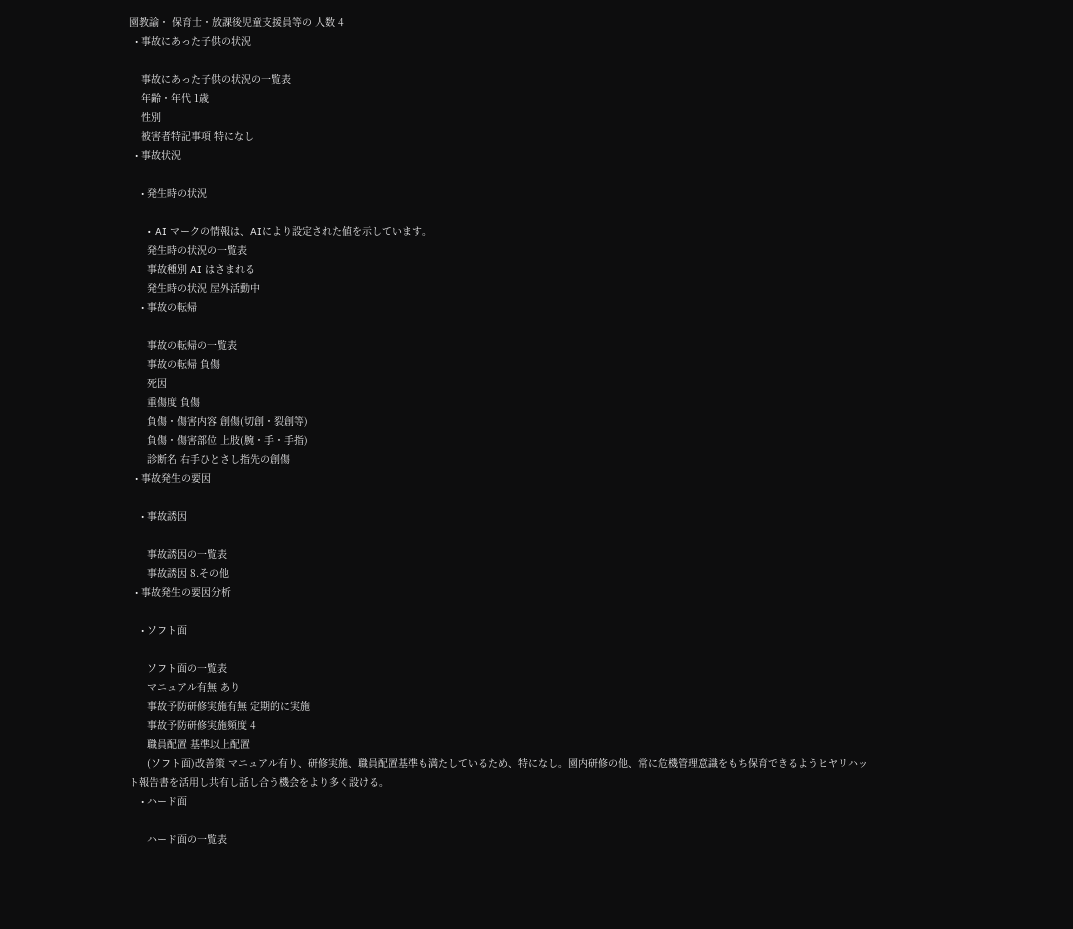園教諭・ 保育士・放課後児童支援員等の 人数 4
  • 事故にあった子供の状況

    事故にあった子供の状況の一覧表
    年齢・年代 1歳
    性別
    被害者特記事項 特になし
  • 事故状況

    • 発生時の状況

      • AI マークの情報は、AIにより設定された値を示しています。
      発生時の状況の一覧表
      事故種別 AI はさまれる
      発生時の状況 屋外活動中
    • 事故の転帰

      事故の転帰の一覧表
      事故の転帰 負傷
      死因
      重傷度 負傷
      負傷・傷害内容 創傷(切創・裂創等)
      負傷・傷害部位 上肢(腕・手・手指)
      診断名 右手ひとさし指先の創傷
  • 事故発生の要因

    • 事故誘因

      事故誘因の一覧表
      事故誘因 8.その他
  • 事故発生の要因分析

    • ソフト面

      ソフト面の一覧表
      マニュアル有無 あり
      事故予防研修実施有無 定期的に実施
      事故予防研修実施頻度 4
      職員配置 基準以上配置
      (ソフト面)改善策 マニュアル有り、研修実施、職員配置基準も満たしているため、特になし。園内研修の他、常に危機管理意識をもち保育できるようヒヤリハット報告書を活用し共有し話し合う機会をより多く設ける。
    • ハード面

      ハード面の一覧表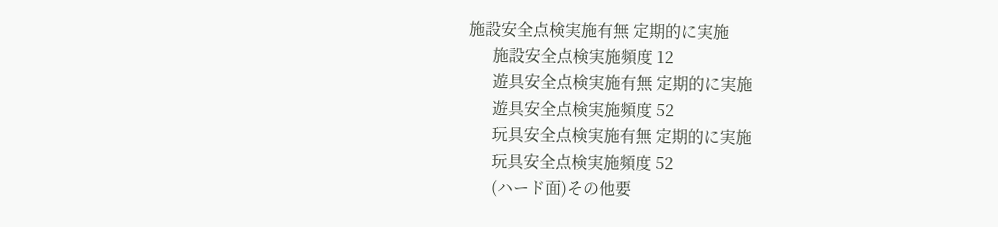施設安全点検実施有無 定期的に実施
      施設安全点検実施頻度 12
      遊具安全点検実施有無 定期的に実施
      遊具安全点検実施頻度 52
      玩具安全点検実施有無 定期的に実施
      玩具安全点検実施頻度 52
      (ハード面)その他要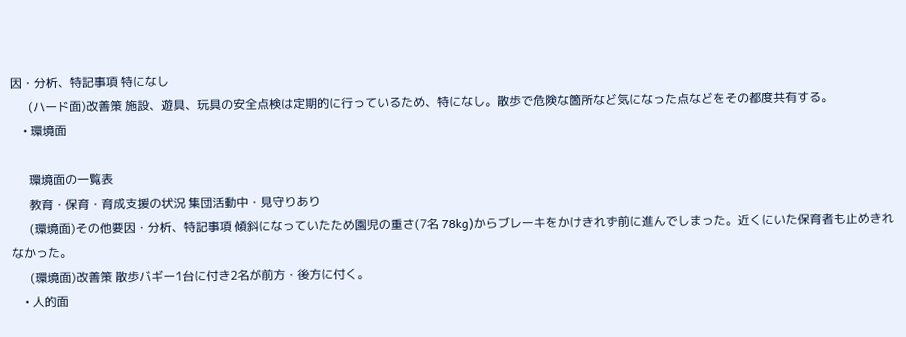因・分析、特記事項 特になし
      (ハード面)改善策 施設、遊具、玩具の安全点検は定期的に行っているため、特になし。散歩で危険な箇所など気になった点などをその都度共有する。
    • 環境面

      環境面の一覧表
      教育・保育・育成支援の状況 集団活動中・見守りあり
      (環境面)その他要因・分析、特記事項 傾斜になっていたため園児の重さ(7名 78kg)からブレーキをかけきれず前に進んでしまった。近くにいた保育者も止めきれなかった。
      (環境面)改善策 散歩バギー1台に付き2名が前方・後方に付く。
    • 人的面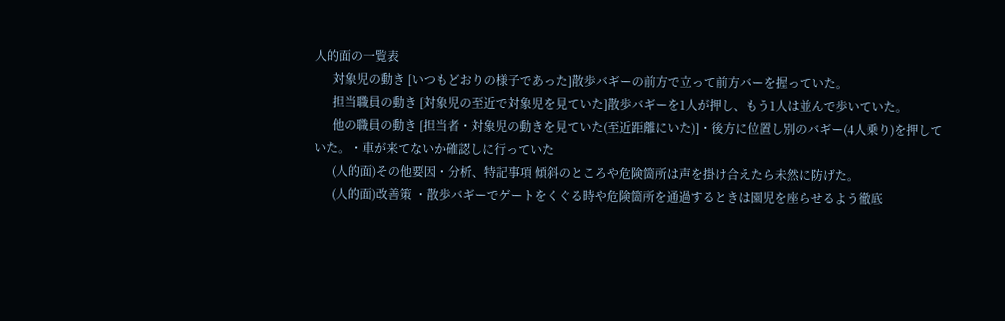人的面の一覧表
      対象児の動き [いつもどおりの様子であった]散歩バギーの前方で立って前方バーを握っていた。
      担当職員の動き [対象児の至近で対象児を見ていた]散歩バギーを1人が押し、もう1人は並んで歩いていた。
      他の職員の動き [担当者・対象児の動きを見ていた(至近距離にいた)]・後方に位置し別のバギー(4人乗り)を押していた。・車が来てないか確認しに行っていた
      (人的面)その他要因・分析、特記事項 傾斜のところや危険箇所は声を掛け合えたら未然に防げた。
      (人的面)改善策 ・散歩バギーでゲートをくぐる時や危険箇所を通過するときは園児を座らせるよう徹底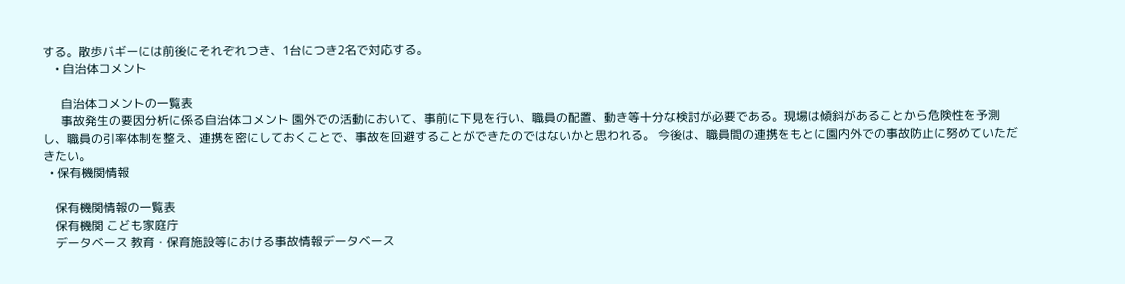する。散歩バギーには前後にそれぞれつき、1台につき2名で対応する。
    • 自治体コメント

      自治体コメントの一覧表
      事故発生の要因分析に係る自治体コメント 園外での活動において、事前に下見を行い、職員の配置、動き等十分な検討が必要である。現場は傾斜があることから危険性を予測し、職員の引率体制を整え、連携を密にしておくことで、事故を回避することができたのではないかと思われる。 今後は、職員間の連携をもとに園内外での事故防止に努めていただきたい。
  • 保有機関情報

    保有機関情報の一覧表
    保有機関 こども家庭庁
    データベース 教育・保育施設等における事故情報データベース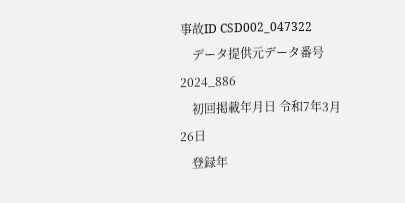事故ID CSD002_047322
    データ提供元データ番号 2024_886
    初回掲載年月日 令和7年3月26日
    登録年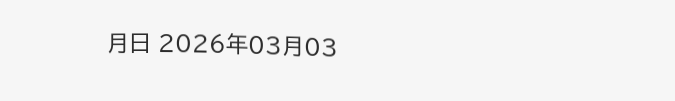月日 2026年03月03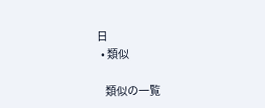日
  • 類似

    類似の一覧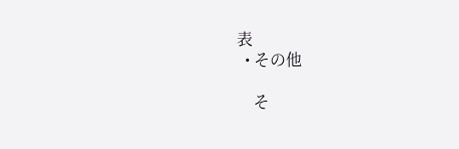表
  • その他

    そ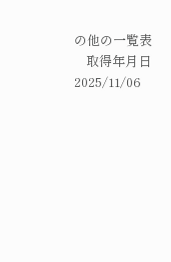の他の一覧表
    取得年月日 2025/11/06